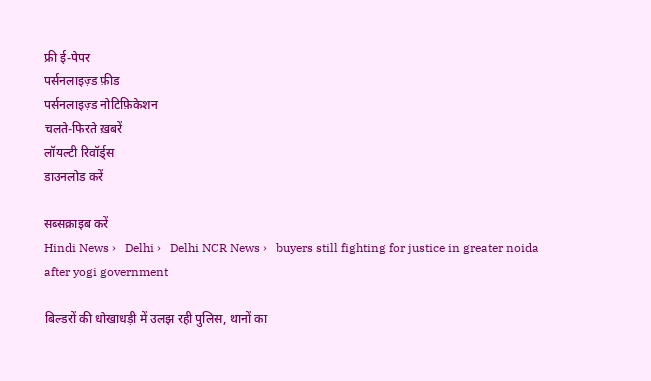फ्री ई-पेपर
पर्सनलाइज़्ड फ़ीड
पर्सनलाइज़्ड नोटिफ़िकेशन
चलते-फिरते ख़बरें
लॉयल्टी रिवॉर्ड्स
डाउनलोड करें

सब्सक्राइब करें
Hindi News ›   Delhi ›   Delhi NCR News ›   buyers still fighting for justice in greater noida after yogi government

बिल्डरों की धोखाधड़ी में उलझ रही पुलिस, थानों का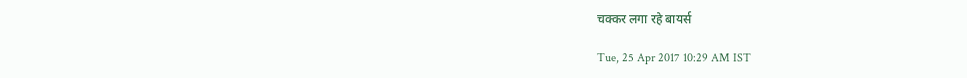चक्कर लगा रहे बायर्स

Tue, 25 Apr 2017 10:29 AM IST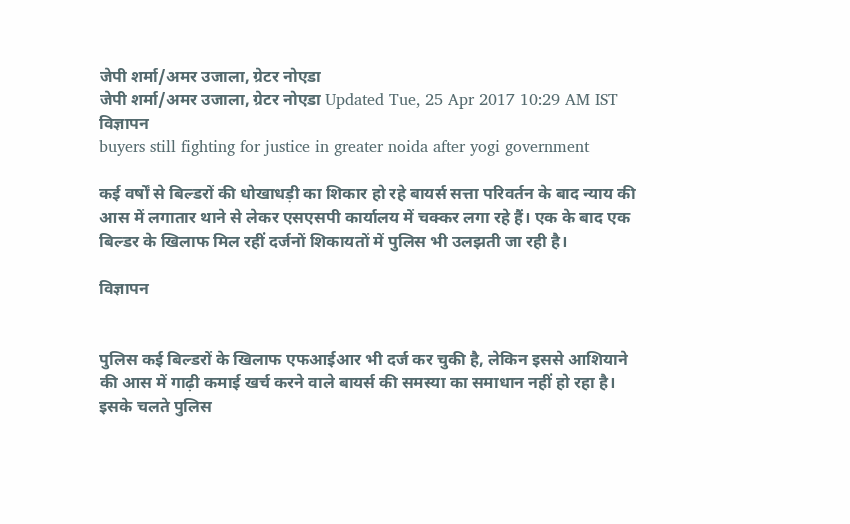जेपी शर्मा/अमर उजाला, ग्रेटर नोएडा
जेपी शर्मा/अमर उजाला, ग्रेटर नोएडा Updated Tue, 25 Apr 2017 10:29 AM IST
विज्ञापन
buyers still fighting for justice in greater noida after yogi government

कई वर्षों से बिल्डरों की धोखाधड़ी का शिकार हो रहे बायर्स सत्ता परिवर्तन के बाद न्याय की आस में लगातार थाने से लेकर एसएसपी कार्यालय में चक्कर लगा रहे हैं। एक के बाद एक बिल्डर के खिलाफ मिल रहीं दर्जनों शिकायतों में पुलिस भी उलझती जा रही है।

विज्ञापन


पुलिस कई बिल्डरों के खिलाफ एफआईआर भी दर्ज कर चुकी है, लेकिन इससे आशियाने की आस में गाढ़ी कमाई खर्च करने वाले बायर्स की समस्या का समाधान नहीं हो रहा है। इसके चलते पुलिस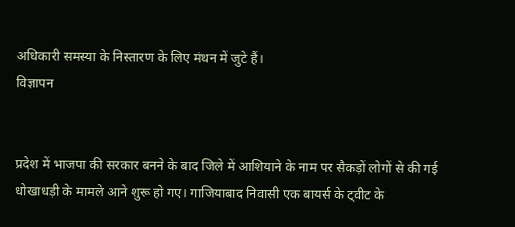अधिकारी समस्या के निस्तारण के लिए मंथन में जुटे हैं।
विज्ञापन


प्रदेश में भाजपा की सरकार बनने के बाद जिले में आशियाने के नाम पर सैकड़ों लोगों से की गई धोखाधड़ी के मामले आने शुरू हो गए। गाजियाबाद निवासी एक बायर्स के ट्वीट के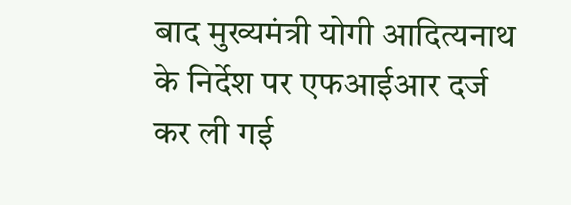बाद मुख्यमंत्री योगी आदित्यनाथ के निर्देश पर एफआईआर दर्ज कर ली गई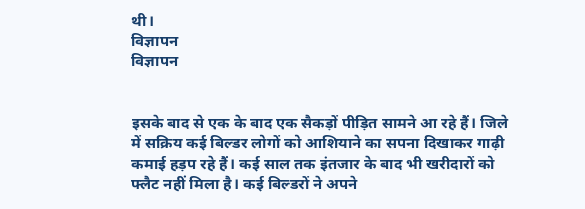थी।
विज्ञापन
विज्ञापन


इसके बाद से एक के बाद एक सैकड़ों पीड़ित सामने आ रहे हैं। जिले में सक्रिय कई बिल्डर लोगों को आशियाने का सपना दिखाकर गाढ़ी कमाई हड़प रहे हैं। कई साल तक इंतजार के बाद भी खरीदारों को फ्लैट नहीं मिला है। कई बिल्डरों ने अपने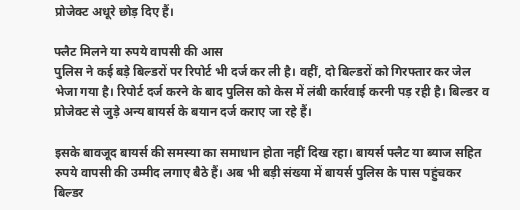प्रोजेक्ट अधूरे छोड़ दिए हैं।

फ्लैट मिलने या रुपये वापसी की आस
पुलिस ने कई बड़े बिल्डरों पर रिपोर्ट भी दर्ज कर ली है। वहीं, दो बिल्डरों को गिरफ्तार कर जेल भेजा गया है। रिपोर्ट दर्ज करने के बाद पुलिस को केस में लंबी कार्रवाई करनी पड़ रही है। बिल्डर व प्रोजेक्ट से जुड़े अन्य बायर्स के बयान दर्ज कराए जा रहे हैं।

इसके बावजूद बायर्स की समस्या का समाधान होता नहीं दिख रहा। बायर्स फ्लैट या ब्याज सहित रुपये वापसी की उम्मीद लगाए बैठे हैं। अब भी बड़ी संख्या में बायर्स पुलिस के पास पहुंचकर बिल्डर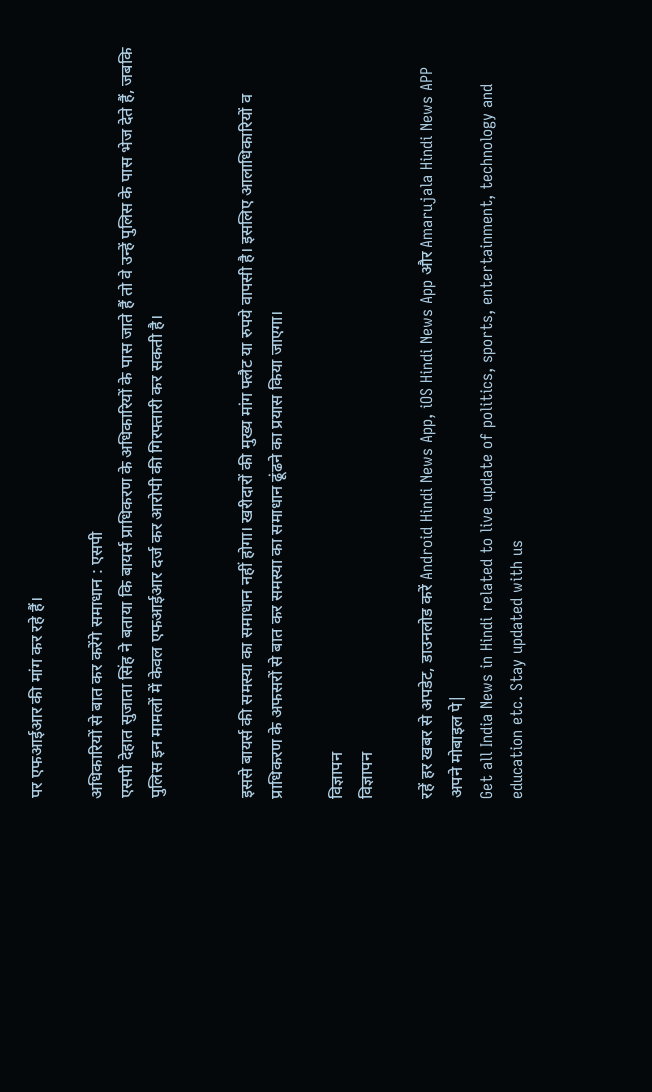पर एफआईआर की मांग कर रहे हैं।

अधिकारियों से बात कर करेंगे समाधान : एसपी
एसपी देहात सुजाता सिंह ने बताया कि बायर्स प्राधिकरण के अधिकारियों के पास जाते हैं तो वे उन्हें पुलिस के पास भेज देते हैं, जबकि पुलिस इन मामलों में केवल एफआईआर दर्ज कर आरोपी की गिरफ्तारी कर सकती है।


इससे बायर्स की समस्या का समाधान नहीं होगा। खरीदारों की मुख्य मांग फ्लैट या रुपये वापसी है। इसलिए आलाधिकारियों व प्राधिकरण के अफसरों से बात कर समस्या का समाधान ढूंढने का प्रयास किया जाएगा।

विज्ञापन
विज्ञापन

रहें हर खबर से अपडेट, डाउनलोड करें Android Hindi News App, iOS Hindi News App और Amarujala Hindi News APP अपने मोबाइल पे|
Get all India News in Hindi related to live update of politics, sports, entertainment, technology and education etc. Stay updated with us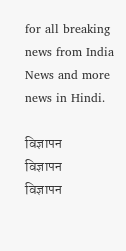for all breaking news from India News and more news in Hindi.

विज्ञापन
विज्ञापन
विज्ञापन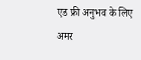एड फ्री अनुभव के लिए अमर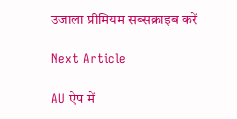उजाला प्रीमियम सब्सक्राइब करें

Next Article

AU ऐप में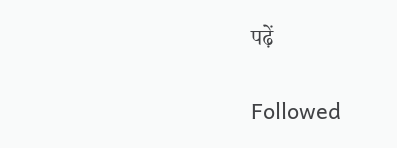पढ़ें

Followed